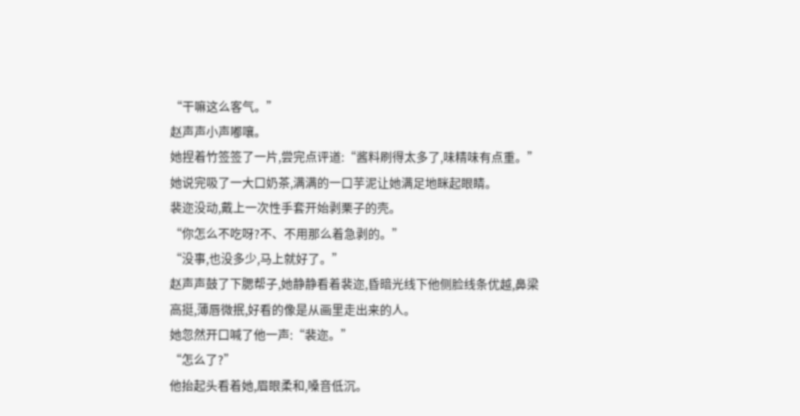“干嘛这么客气。”
赵声声小声嘟嚷。
她捏着竹签签了一片,尝完点评道:“酱料刷得太多了,味精味有点重。”
她说完吸了一大口奶茶,满满的一口芋泥让她满足地眯起眼睛。
裴迩没动,戴上一次性手套开始剥栗子的壳。
“你怎么不吃呀?不、不用那么着急剥的。”
“没事,也没多少,马上就好了。”
赵声声鼓了下腮帮子,她静静看着裴迩,昏暗光线下他侧脸线条优越,鼻梁高挺,薄唇微抿,好看的像是从画里走出来的人。
她忽然开口喊了他一声:“裴迩。”
“怎么了?”
他抬起头看着她,眉眼柔和,嗓音低沉。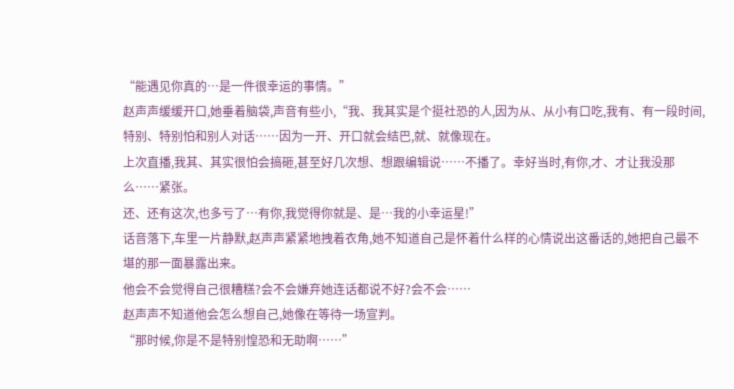“能遇见你真的…是一件很幸运的事情。”
赵声声缓缓开口,她垂着脑袋,声音有些小,“我、我其实是个挺社恐的人,因为从、从小有口吃,我有、有一段时间,特别、特别怕和别人对话……因为一开、开口就会结巴,就、就像现在。
上次直播,我其、其实很怕会搞砸,甚至好几次想、想跟编辑说……不播了。幸好当时,有你,才、才让我没那么……紧张。
还、还有这次,也多亏了…有你,我觉得你就是、是…我的小幸运星!”
话音落下,车里一片静默,赵声声紧紧地拽着衣角,她不知道自己是怀着什么样的心情说出这番话的,她把自己最不堪的那一面暴露出来。
他会不会觉得自己很糟糕?会不会嫌弃她连话都说不好?会不会……
赵声声不知道他会怎么想自己,她像在等待一场宣判。
“那时候,你是不是特别惶恐和无助啊……”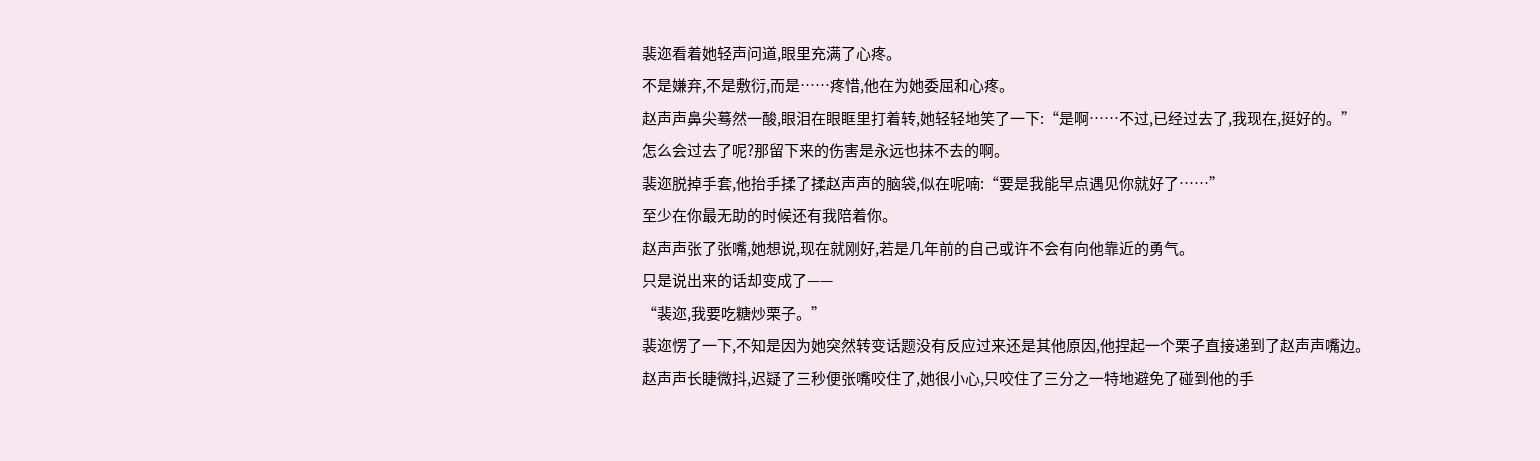裴迩看着她轻声问道,眼里充满了心疼。
不是嫌弃,不是敷衍,而是……疼惜,他在为她委屈和心疼。
赵声声鼻尖蓦然一酸,眼泪在眼眶里打着转,她轻轻地笑了一下:“是啊……不过,已经过去了,我现在,挺好的。”
怎么会过去了呢?那留下来的伤害是永远也抹不去的啊。
裴迩脱掉手套,他抬手揉了揉赵声声的脑袋,似在呢喃:“要是我能早点遇见你就好了……”
至少在你最无助的时候还有我陪着你。
赵声声张了张嘴,她想说,现在就刚好,若是几年前的自己或许不会有向他靠近的勇气。
只是说出来的话却变成了——
“裴迩,我要吃糖炒栗子。”
裴迩愣了一下,不知是因为她突然转变话题没有反应过来还是其他原因,他捏起一个栗子直接递到了赵声声嘴边。
赵声声长睫微抖,迟疑了三秒便张嘴咬住了,她很小心,只咬住了三分之一特地避免了碰到他的手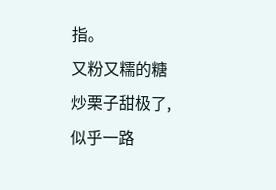指。
又粉又糯的糖炒栗子甜极了,似乎一路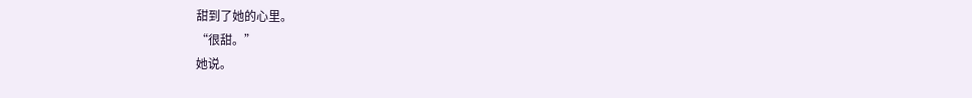甜到了她的心里。
“很甜。”
她说。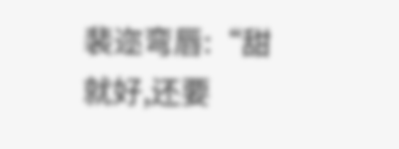裴迩弯唇:“甜就好,还要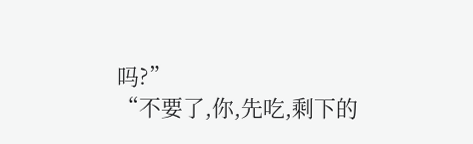吗?”
“不要了,你,先吃,剩下的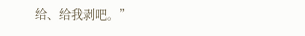给、给我剥吧。”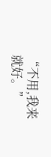“不用,我来就好。”